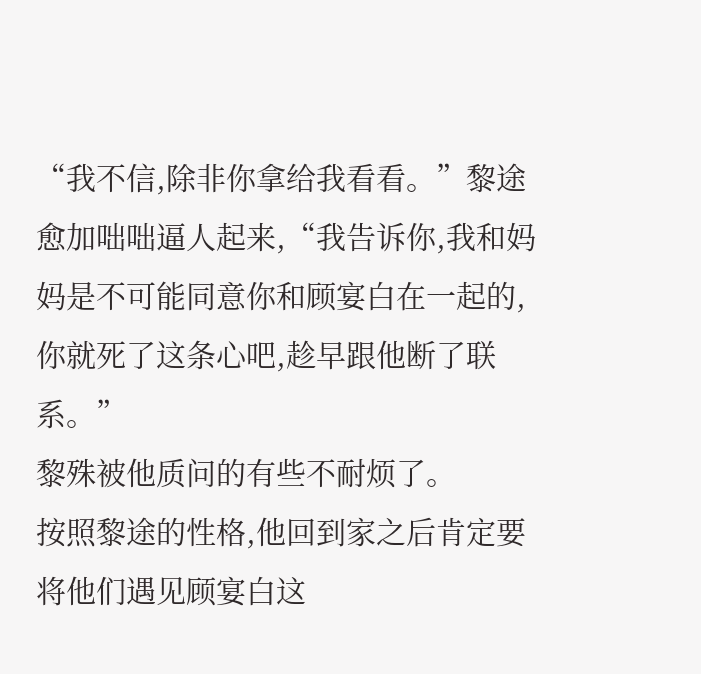“我不信,除非你拿给我看看。”黎途愈加咄咄逼人起来,“我告诉你,我和妈妈是不可能同意你和顾宴白在一起的,你就死了这条心吧,趁早跟他断了联系。”
黎殊被他质问的有些不耐烦了。
按照黎途的性格,他回到家之后肯定要将他们遇见顾宴白这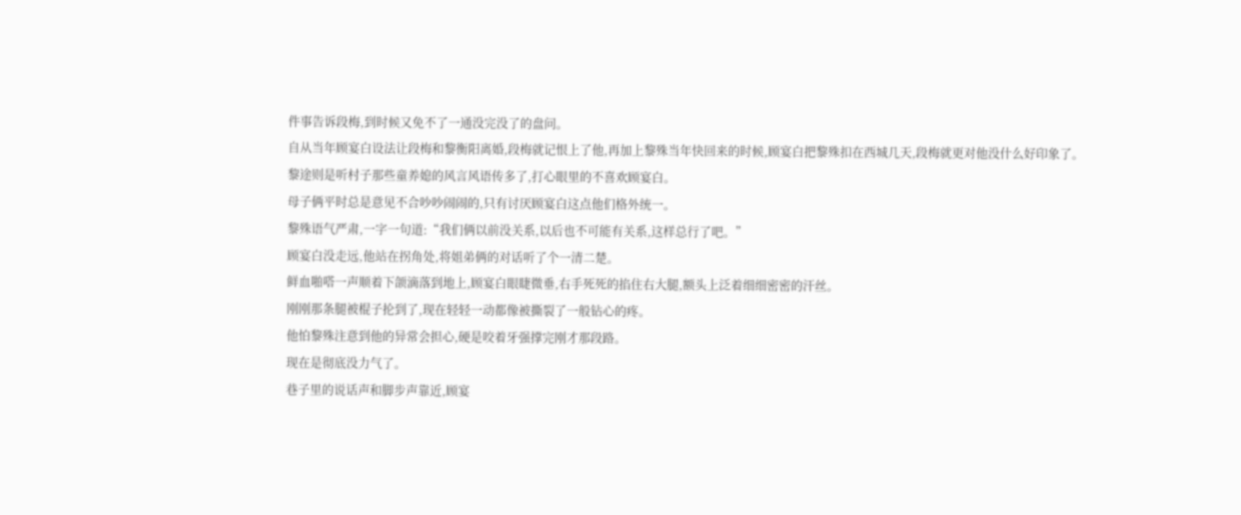件事告诉段梅,到时候又免不了一通没完没了的盘问。
自从当年顾宴白设法让段梅和黎衡阳离婚,段梅就记恨上了他,再加上黎殊当年快回来的时候,顾宴白把黎殊扣在西城几天,段梅就更对他没什么好印象了。
黎途则是听村子那些童养媳的风言风语传多了,打心眼里的不喜欢顾宴白。
母子俩平时总是意见不合吵吵闹闹的,只有讨厌顾宴白这点他们格外统一。
黎殊语气严肃,一字一句道:“我们俩以前没关系,以后也不可能有关系,这样总行了吧。”
顾宴白没走远,他站在拐角处,将姐弟俩的对话听了个一清二楚。
鲜血啪嗒一声顺着下颌滴落到地上,顾宴白眼睫微垂,右手死死的掐住右大腿,额头上泛着细细密密的汗丝。
刚刚那条腿被棍子抡到了,现在轻轻一动都像被撕裂了一般钻心的疼。
他怕黎殊注意到他的异常会担心,硬是咬着牙强撑完刚才那段路。
现在是彻底没力气了。
巷子里的说话声和脚步声靠近,顾宴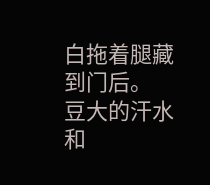白拖着腿藏到门后。
豆大的汗水和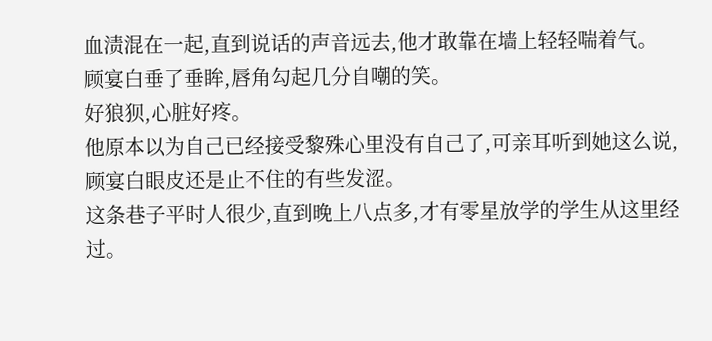血渍混在一起,直到说话的声音远去,他才敢靠在墙上轻轻喘着气。
顾宴白垂了垂眸,唇角勾起几分自嘲的笑。
好狼狈,心脏好疼。
他原本以为自己已经接受黎殊心里没有自己了,可亲耳听到她这么说,顾宴白眼皮还是止不住的有些发涩。
这条巷子平时人很少,直到晚上八点多,才有零星放学的学生从这里经过。